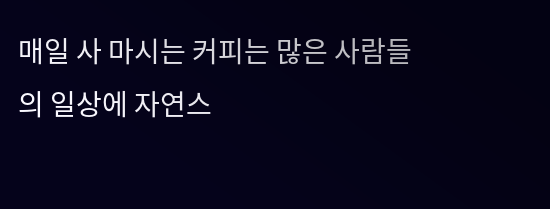매일 사 마시는 커피는 많은 사람들의 일상에 자연스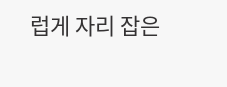럽게 자리 잡은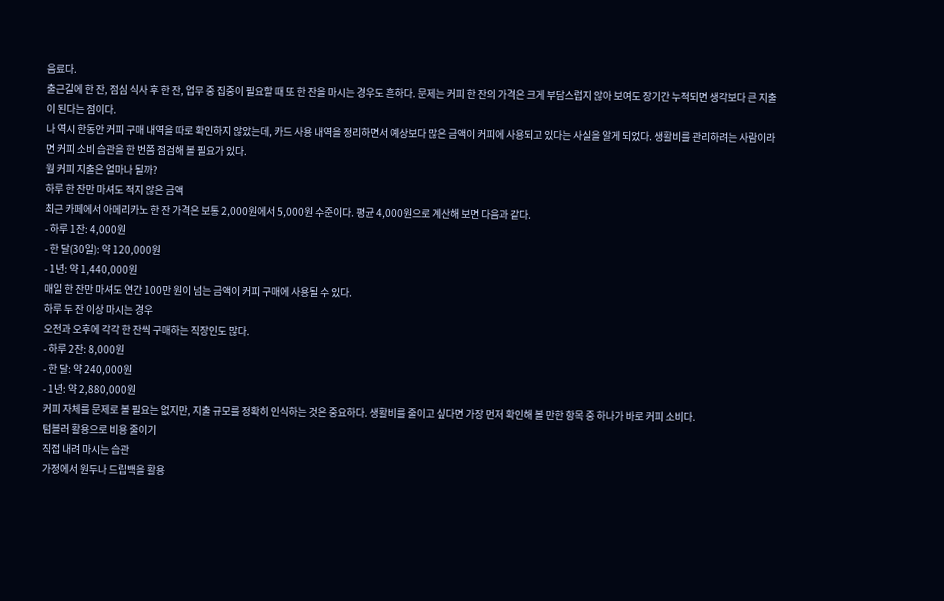음료다.
출근길에 한 잔, 점심 식사 후 한 잔, 업무 중 집중이 필요할 때 또 한 잔을 마시는 경우도 흔하다. 문제는 커피 한 잔의 가격은 크게 부담스럽지 않아 보여도 장기간 누적되면 생각보다 큰 지출이 된다는 점이다.
나 역시 한동안 커피 구매 내역을 따로 확인하지 않았는데, 카드 사용 내역을 정리하면서 예상보다 많은 금액이 커피에 사용되고 있다는 사실을 알게 되었다. 생활비를 관리하려는 사람이라면 커피 소비 습관을 한 번쯤 점검해 볼 필요가 있다.
월 커피 지출은 얼마나 될까?
하루 한 잔만 마셔도 적지 않은 금액
최근 카페에서 아메리카노 한 잔 가격은 보통 2,000원에서 5,000원 수준이다. 평균 4,000원으로 계산해 보면 다음과 같다.
- 하루 1잔: 4,000원
- 한 달(30일): 약 120,000원
- 1년: 약 1,440,000원
매일 한 잔만 마셔도 연간 100만 원이 넘는 금액이 커피 구매에 사용될 수 있다.
하루 두 잔 이상 마시는 경우
오전과 오후에 각각 한 잔씩 구매하는 직장인도 많다.
- 하루 2잔: 8,000원
- 한 달: 약 240,000원
- 1년: 약 2,880,000원
커피 자체를 문제로 볼 필요는 없지만, 지출 규모를 정확히 인식하는 것은 중요하다. 생활비를 줄이고 싶다면 가장 먼저 확인해 볼 만한 항목 중 하나가 바로 커피 소비다.
텀블러 활용으로 비용 줄이기
직접 내려 마시는 습관
가정에서 원두나 드립백을 활용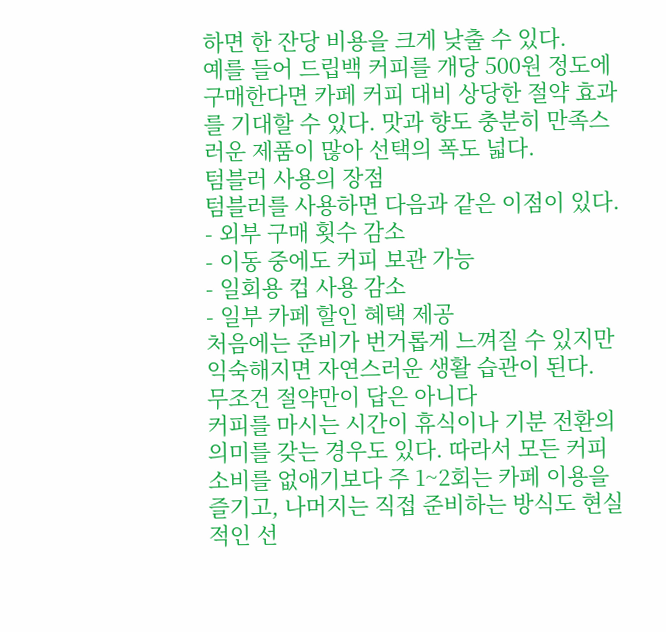하면 한 잔당 비용을 크게 낮출 수 있다.
예를 들어 드립백 커피를 개당 500원 정도에 구매한다면 카페 커피 대비 상당한 절약 효과를 기대할 수 있다. 맛과 향도 충분히 만족스러운 제품이 많아 선택의 폭도 넓다.
텀블러 사용의 장점
텀블러를 사용하면 다음과 같은 이점이 있다.
- 외부 구매 횟수 감소
- 이동 중에도 커피 보관 가능
- 일회용 컵 사용 감소
- 일부 카페 할인 혜택 제공
처음에는 준비가 번거롭게 느껴질 수 있지만 익숙해지면 자연스러운 생활 습관이 된다.
무조건 절약만이 답은 아니다
커피를 마시는 시간이 휴식이나 기분 전환의 의미를 갖는 경우도 있다. 따라서 모든 커피 소비를 없애기보다 주 1~2회는 카페 이용을 즐기고, 나머지는 직접 준비하는 방식도 현실적인 선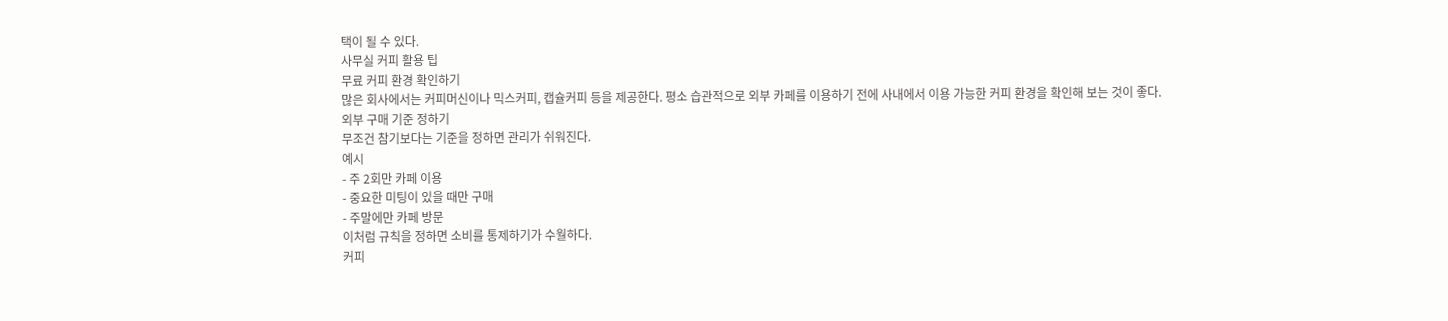택이 될 수 있다.
사무실 커피 활용 팁
무료 커피 환경 확인하기
많은 회사에서는 커피머신이나 믹스커피, 캡슐커피 등을 제공한다. 평소 습관적으로 외부 카페를 이용하기 전에 사내에서 이용 가능한 커피 환경을 확인해 보는 것이 좋다.
외부 구매 기준 정하기
무조건 참기보다는 기준을 정하면 관리가 쉬워진다.
예시
- 주 2회만 카페 이용
- 중요한 미팅이 있을 때만 구매
- 주말에만 카페 방문
이처럼 규칙을 정하면 소비를 통제하기가 수월하다.
커피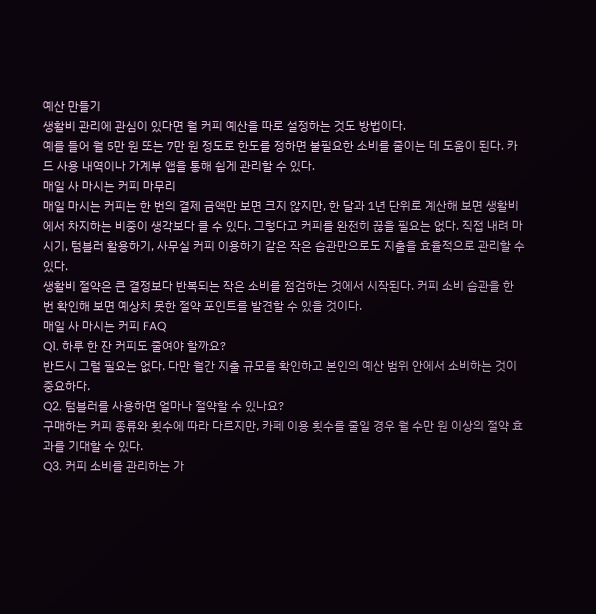예산 만들기
생활비 관리에 관심이 있다면 월 커피 예산을 따로 설정하는 것도 방법이다.
예를 들어 월 5만 원 또는 7만 원 정도로 한도를 정하면 불필요한 소비를 줄이는 데 도움이 된다. 카드 사용 내역이나 가계부 앱을 통해 쉽게 관리할 수 있다.
매일 사 마시는 커피 마무리
매일 마시는 커피는 한 번의 결제 금액만 보면 크지 않지만, 한 달과 1년 단위로 계산해 보면 생활비에서 차지하는 비중이 생각보다 클 수 있다. 그렇다고 커피를 완전히 끊을 필요는 없다. 직접 내려 마시기, 텀블러 활용하기, 사무실 커피 이용하기 같은 작은 습관만으로도 지출을 효율적으로 관리할 수 있다.
생활비 절약은 큰 결정보다 반복되는 작은 소비를 점검하는 것에서 시작된다. 커피 소비 습관을 한 번 확인해 보면 예상치 못한 절약 포인트를 발견할 수 있을 것이다.
매일 사 마시는 커피 FAQ
Q1. 하루 한 잔 커피도 줄여야 할까요?
반드시 그럴 필요는 없다. 다만 월간 지출 규모를 확인하고 본인의 예산 범위 안에서 소비하는 것이 중요하다.
Q2. 텀블러를 사용하면 얼마나 절약할 수 있나요?
구매하는 커피 종류와 횟수에 따라 다르지만, 카페 이용 횟수를 줄일 경우 월 수만 원 이상의 절약 효과를 기대할 수 있다.
Q3. 커피 소비를 관리하는 가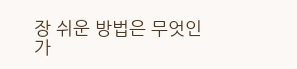장 쉬운 방법은 무엇인가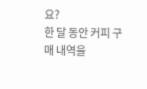요?
한 달 동안 커피 구매 내역을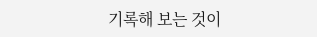기록해 보는 것이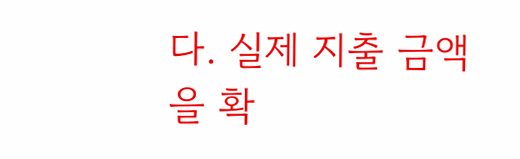다. 실제 지출 금액을 확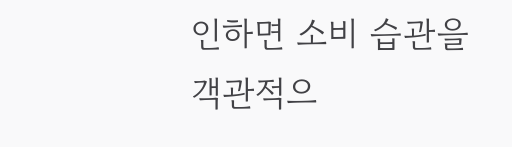인하면 소비 습관을 객관적으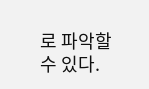로 파악할 수 있다.